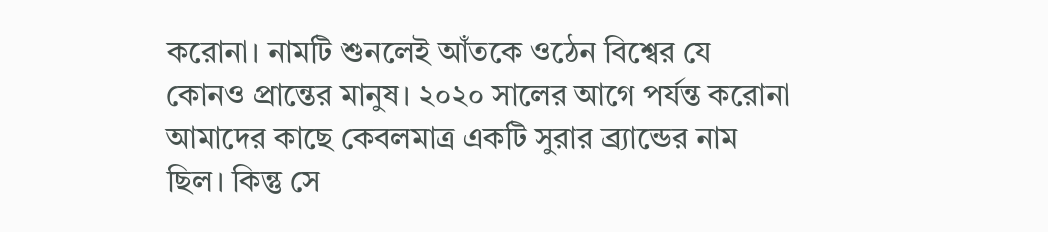করোনা। নামটি শুনলেই আঁতকে ওঠেন বিশ্বের যে কোনও প্রান্তের মানুষ। ২০২০ সালের আগে পর্যন্ত করোনা আমাদের কাছে কেবলমাত্র একটি সুরার ব্র্যান্ডের নাম ছিল। কিন্তু সে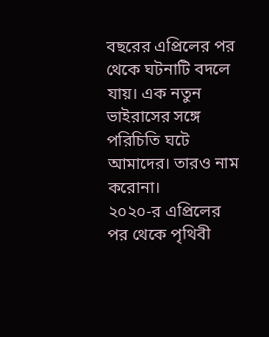বছরের এপ্রিলের পর থেকে ঘটনাটি বদলে যায়। এক নতুন ভাইরাসের সঙ্গে পরিচিতি ঘটে আমাদের। তারও নাম করোনা।
২০২০-র এপ্রিলের পর থেকে পৃথিবী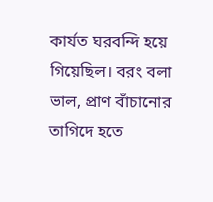কার্যত ঘরবন্দি হয়ে গিয়েছিল। বরং বলা ভাল, প্রাণ বাঁচানোর তাগিদে হতে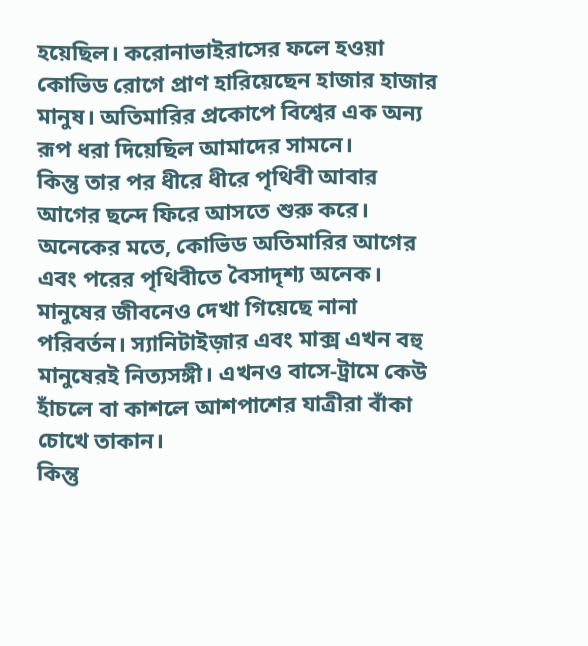হয়েছিল। করোনাভাইরাসের ফলে হওয়া কোভিড রোগে প্রাণ হারিয়েছেন হাজার হাজার মানুষ। অতিমারির প্রকোপে বিশ্বের এক অন্য রূপ ধরা দিয়েছিল আমাদের সামনে।
কিন্তু তার পর ধীরে ধীরে পৃথিবী আবার আগের ছন্দে ফিরে আসতে শুরু করে। অনেকের মতে, কোভিড অতিমারির আগের এবং পরের পৃথিবীতে বৈসাদৃশ্য অনেক। মানুষের জীবনেও দেখা গিয়েছে নানা পরিবর্তন। স্যানিটাইজ়ার এবং মাক্স এখন বহু মানুষেরই নিত্যসঙ্গী। এখনও বাসে-ট্রামে কেউ হাঁচলে বা কাশলে আশপাশের যাত্রীরা বাঁকা চোখে তাকান।
কিন্তু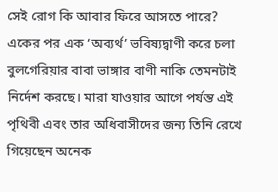সেই রোগ কি আবার ফিরে আসতে পারে? একের পর এক ‘অব্যর্থ’ ভবিষ্যদ্বাণী করে চলা বুলগেরিয়ার বাবা ভাঙ্গার বাণী নাকি তেমনটাই নির্দেশ করছে। মারা যাওয়ার আগে পর্যন্ত এই পৃথিবী এবং তার অধিবাসীদের জন্য তিনি রেখে গিয়েছেন অনেক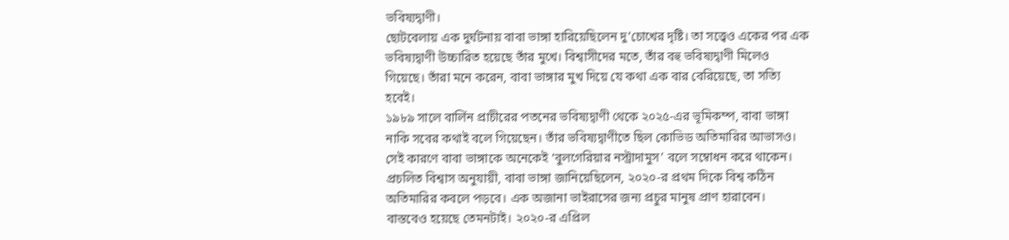ভবিষ্যদ্বাণী।
ছোটবেলায় এক দুর্ঘটনায় বাবা ভাঙ্গা হারিয়েছিলেন দু’চোখের দৃষ্টি। তা সত্ত্বেও একের পর এক ভবিষ্যদ্বাণী উচ্চারিত হয়েছে তাঁর মুখে। বিশ্বাসীদের মতে, তাঁর বহু ভবিষ্যদ্বাণী মিলেও গিয়েছে। তাঁরা মনে করেন, বাবা ভাঙ্গার মুখ দিয়ে যে কথা এক বার বেরিয়েছে, তা সত্যি হবেই।
১৯৮৯ সালে বার্লিন প্রাচীরের পতনের ভবিষ্যদ্বাণী থেকে ২০২৫-এর ভূমিকম্প, বাবা ভাঙ্গা নাকি সবের কথাই বলে গিয়েছেন। তাঁর ভবিষ্যদ্বাণীতে ছিল কোভিড অতিমারির আভাসও। সেই কারণে বাবা ভাঙ্গাকে অনেকেই ‘বুলগেরিয়ার নস্ট্রাদামুস’ বলে সম্বোধন করে থাকেন।
প্রচলিত বিশ্বাস অনুযায়ী, বাবা ভাঙ্গা জানিয়েছিলেন, ২০২০-র প্রথম দিকে বিশ্ব কঠিন অতিমারির কবলে পড়বে। এক অজানা ভাইরাসের জন্য প্রচুর মানুষ প্রাণ হারাবেন।
বাস্তবেও হয়েছে তেমনটাই। ২০২০-র এপ্রিল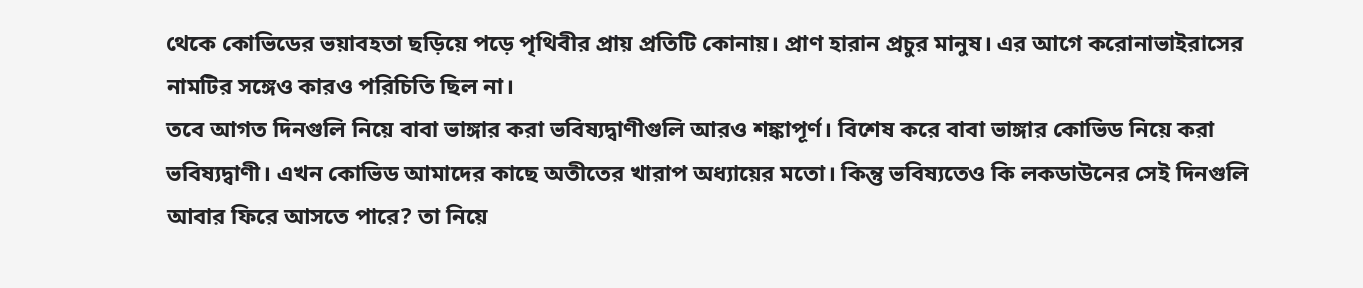থেকে কোভিডের ভয়াবহতা ছড়িয়ে পড়ে পৃথিবীর প্রায় প্রতিটি কোনায়। প্রাণ হারান প্রচুর মানুষ। এর আগে করোনাভাইরাসের নামটির সঙ্গেও কারও পরিচিতি ছিল না।
তবে আগত দিনগুলি নিয়ে বাবা ভাঙ্গার করা ভবিষ্যদ্বাণীগুলি আরও শঙ্কাপূর্ণ। বিশেষ করে বাবা ভাঙ্গার কোভিড নিয়ে করা ভবিষ্যদ্বাণী। এখন কোভিড আমাদের কাছে অতীতের খারাপ অধ্যায়ের মতো। কিন্তু ভবিষ্যতেও কি লকডাউনের সেই দিনগুলি আবার ফিরে আসতে পারে? তা নিয়ে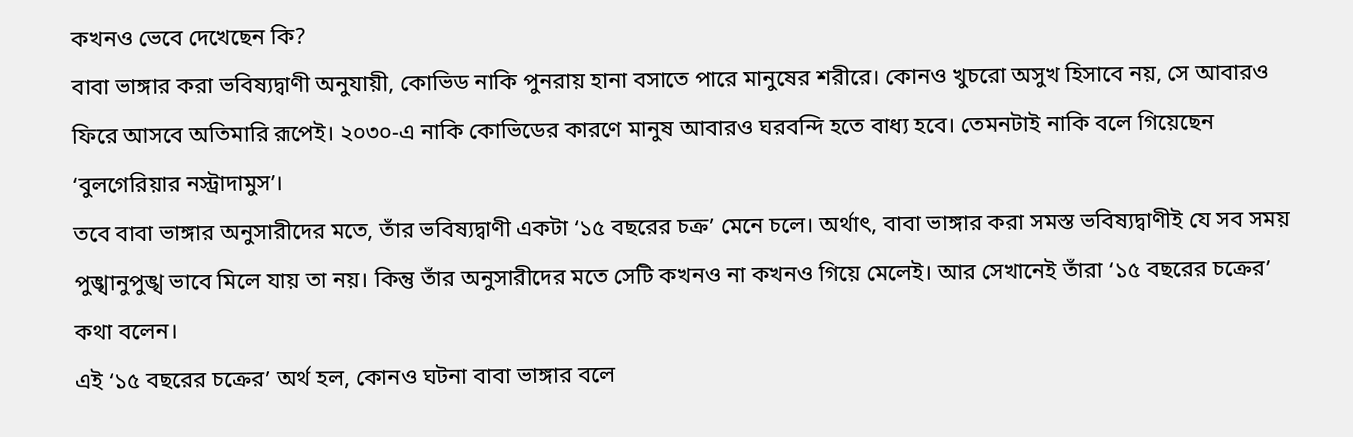কখনও ভেবে দেখেছেন কি?
বাবা ভাঙ্গার করা ভবিষ্যদ্বাণী অনুযায়ী, কোভিড নাকি পুনরায় হানা বসাতে পারে মানুষের শরীরে। কোনও খুচরো অসুখ হিসাবে নয়, সে আবারও ফিরে আসবে অতিমারি রূপেই। ২০৩০-এ নাকি কোভিডের কারণে মানুষ আবারও ঘরবন্দি হতে বাধ্য হবে। তেমনটাই নাকি বলে গিয়েছেন ‘বুলগেরিয়ার নস্ট্রাদামুস’।
তবে বাবা ভাঙ্গার অনুসারীদের মতে, তাঁর ভবিষ্যদ্বাণী একটা ‘১৫ বছরের চক্র’ মেনে চলে। অর্থাৎ, বাবা ভাঙ্গার করা সমস্ত ভবিষ্যদ্বাণীই যে সব সময় পুঙ্খানুপুঙ্খ ভাবে মিলে যায় তা নয়। কিন্তু তাঁর অনুসারীদের মতে সেটি কখনও না কখনও গিয়ে মেলেই। আর সেখানেই তাঁরা ‘১৫ বছরের চক্রের’ কথা বলেন।
এই ‘১৫ বছরের চক্রের’ অর্থ হল, কোনও ঘটনা বাবা ভাঙ্গার বলে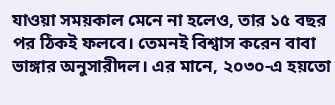যাওয়া সময়কাল মেনে না হলেও, তার ১৫ বছর পর ঠিকই ফলবে। তেমনই বিশ্বাস করেন বাবা ভাঙ্গার অনুসারীদল। এর মানে, ২০৩০-এ হয়তো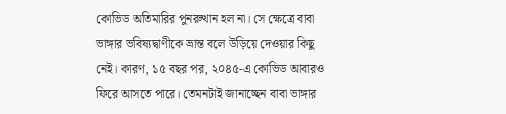কোভিড অতিমারির পুনরুত্থান হল না। সে ক্ষেত্রে বাবা ভাঙ্গার ভবিষ্যদ্বাণীকে ভ্রান্ত বলে উড়িয়ে দেওয়ার কিছু নেই। কারণ, ১৫ বছর পর, ২০৪৫-এ কোভিড আবারও ফিরে আসতে পারে। তেমনটাই জানাচ্ছেন বাবা ভাঙ্গার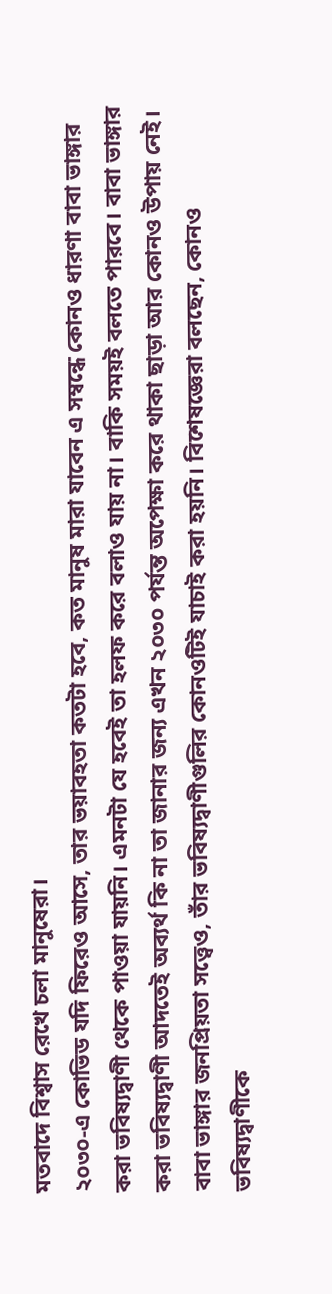মতবাদে বিশ্বাস রেখে চলা মানুষেরা।
২০৩০-এ কোভিড যদি ফিরেও আসে, তার ভয়াবহতা কতটা হবে, কত মানুষ মারা যাবেন এ সম্বন্ধে কোনও ধারণা বাবা ভাঙ্গার করা ভবিষ্যদ্বাণী থেকে পাওয়া যায়নি। এমনটা যে হবেই তা হলফ করে বলাও যায় না। বাকি সময়ই বলতে পারবে। বাবা ভাঙ্গার করা ভবিষ্যদ্বাণী আদতেই অব্যর্থ কি না তা জানার জন্য এখন ২০৩০ পর্যন্ত অপেক্ষা করে থাকা ছাড়া আর কোনও উপায় নেই।
বাবা ভাঙ্গার জনপ্রিয়তা সত্ত্বেও, তাঁর ভবিষ্যদ্বাণীগুলির কোনওটিই যাচাই করা হয়নি। বিশেষজ্ঞেরা বলছেন, কোনও ভবিষ্যদ্বাণীকে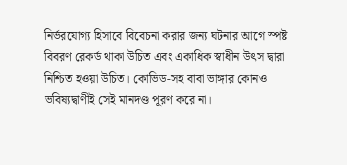নির্ভরযোগ্য হিসাবে বিবেচনা করার জন্য ঘটনার আগে স্পষ্ট বিবরণ রেকর্ড থাকা উচিত এবং একাধিক স্বাধীন উৎস দ্বারা নিশ্চিত হওয়া উচিত। কোভিড-সহ বাবা ভাঙ্গার কোনও ভবিষ্যদ্বাণীই সেই মানদণ্ড পূরণ করে না।